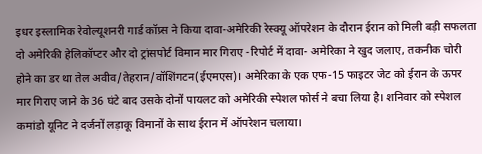इधर इस्लामिक रेवोल्यूशनरी गार्ड कॉप्र्स ने किया दावा-अमेरिकी रेस्क्यू ऑपरेशन के दौरान ईरान को मिली बड़ी सफलता दो अमेरिकी हेलिकॉप्टर और दो ट्रांसपोर्ट विमान मार गिराए -रिपोर्ट में दावा- अमेरिका ने खुद जलाए, तकनीक चोरी होने का डर था तेल अवीव/तेहरान/वॉशिंगटन(ईएमएस)। अमेरिका के एक एफ-15 फाइटर जेट को ईरान के ऊपर मार गिराए जाने के 36 घंटे बाद उसके दोनों पायलट को अमेरिकी स्पेशल फोर्स ने बचा लिया है। शनिवार को स्पेशल कमांडो यूनिट ने दर्जनों लड़ाकू विमानों के साथ ईरान में ऑपरेशन चलाया।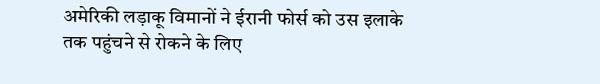अमेरिकी लड़ाकू विमानों ने ईरानी फोर्स को उस इलाके तक पहुंचने से रोकने के लिए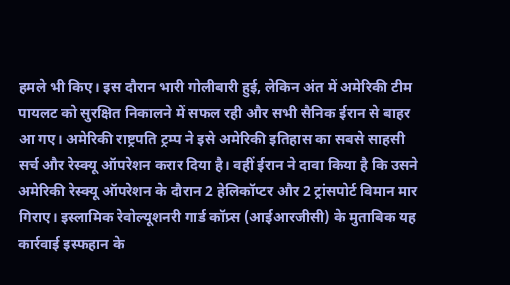हमले भी किए। इस दौरान भारी गोलीबारी हुई, लेकिन अंत में अमेरिकी टीम पायलट को सुरक्षित निकालने में सफल रही और सभी सैनिक ईरान से बाहर आ गए। अमेरिकी राष्ट्रपति ट्रम्प ने इसे अमेरिकी इतिहास का सबसे साहसी सर्च और रेस्क्यू ऑपरेशन करार दिया है। वहीं ईरान ने दावा किया है कि उसने अमेरिकी रेस्क्यू ऑपरेशन के दौरान 2 हेलिकॉप्टर और 2 ट्रांसपोर्ट विमान मार गिराए। इस्लामिक रेवोल्यूशनरी गार्ड कॉप्र्स (आईआरजीसी) के मुताबिक यह कार्रवाई इस्फहान के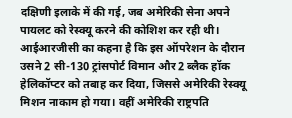दक्षिणी इलाके में की गई, जब अमेरिकी सेना अपने पायलट को रेस्क्यू करने की कोशिश कर रही थी। आईआरजीसी का कहना है कि इस ऑपरेशन के दौरान उसने 2 सी-130 ट्रांसपोर्ट विमान और 2 ब्लैक हॉक हेलिकॉप्टर को तबाह कर दिया, जिससे अमेरिकी रेस्क्यू मिशन नाकाम हो गया। वहीं अमेरिकी राष्ट्रपति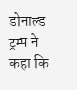डोनाल्ड ट्रम्प ने कहा कि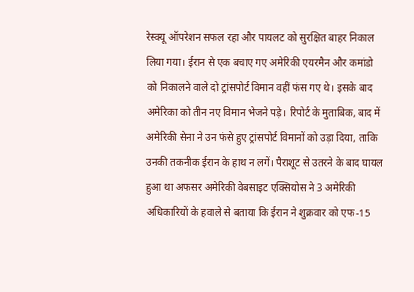रेस्क्यू ऑपरेशन सफल रहा और पायलट को सुरक्षित बाहर निकाल लिया गया। ईरान से एक बचाए गए अमेरिकी एयरमैन और कमांडो को निकालने वाले दो ट्रांसपोर्ट विमान वहीं फंस गए थे। इसके बाद अमेरिका को तीन नए विमान भेजने पड़े। रिपोर्ट के मुताबिक, बाद में अमेरिकी सेना ने उन फंसे हुए ट्रांसपोर्ट विमानों को उड़ा दिया, ताकि उनकी तकनीक ईरान के हाथ न लगें। पैराशूट से उतरने के बाद घायल हुआ था अफसर अमेरिकी वेबसाइट एक्सियोस ने 3 अमेरिकी अधिकारियों के हवाले से बताया कि ईरान ने शुक्रवार को एफ-15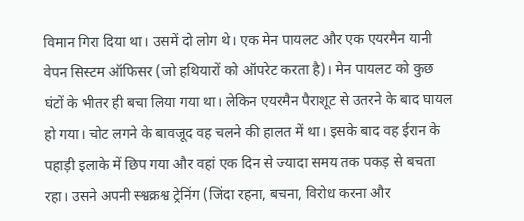विमान गिरा दिया था। उसमें दो लोग थे। एक मेन पायलट और एक एयरमैन यानी वेपन सिस्टम ऑफिसर (जो हथियारों को ऑपरेट करता है)। मेन पायलट को कुछ घंटों के भीतर ही बचा लिया गया था। लेकिन एयरमैन पैराशूट से उतरने के बाद घायल हो गया। चोट लगने के बावजूद वह चलने की हालत में था। इसके बाद वह ईरान के पहाड़ी इलाके में छिप गया और वहां एक दिन से ज्यादा समय तक पकड़ से बचता रहा। उसने अपनी स्श्वक्रश्व ट्रेनिंग (जिंदा रहना, बचना, विरोध करना और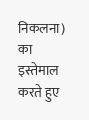निकलना) का इस्तेमाल करते हुए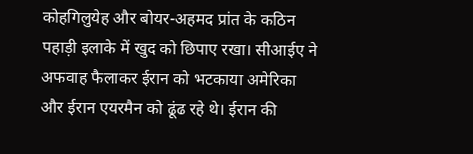कोहगिलुयेह और बोयर-अहमद प्रांत के कठिन पहाड़ी इलाके में खुद को छिपाए रखा। सीआईए ने अफवाह फैलाकर ईरान को भटकाया अमेरिका और ईरान एयरमैन को ढूंढ रहे थे। ईरान की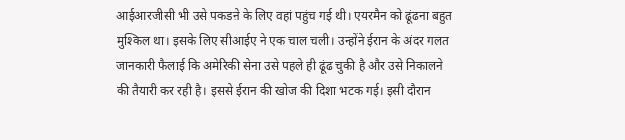आईआरजीसी भी उसे पकडऩे के लिए वहां पहुंच गई थी। एयरमैन को ढूंढना बहुत मुश्किल था। इसके लिए सीआईए ने एक चाल चली। उन्होंने ईरान के अंदर गलत जानकारी फैलाई कि अमेरिकी सेना उसे पहले ही ढूंढ चुकी है और उसे निकालने की तैयारी कर रही है। इससे ईरान की खोज की दिशा भटक गई। इसी दौरान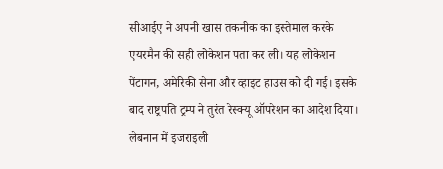सीआईए ने अपनी खास तकनीक का इस्तेमाल करके एयरमैन की सही लोकेशन पता कर ली। यह लोकेशन पेंटागन, अमेरिकी सेना और व्हाइट हाउस को दी गई। इसके बाद राष्ट्रपति ट्रम्प ने तुरंत रेस्क्यू ऑपरेशन का आदेश दिया। लेबनान में इजराइली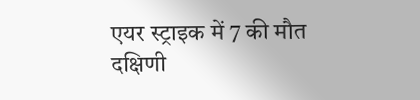एयर स्ट्राइक में 7 की मौत दक्षिणी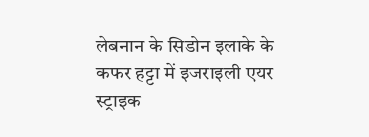लेबनान के सिडोन इलाके के कफर हट्टा में इजराइली एयर स्ट्राइक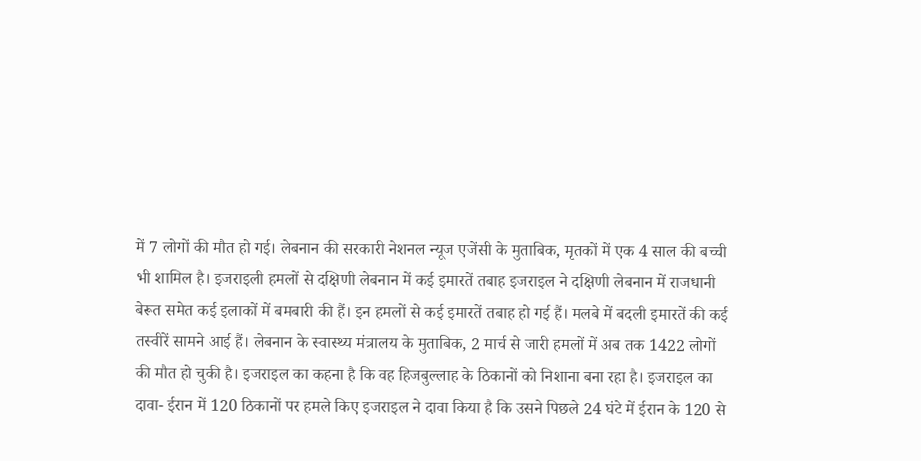में 7 लोगों की मौत हो गई। लेबनान की सरकारी नेशनल न्यूज एजेंसी के मुताबिक, मृतकों में एक 4 साल की बच्ची भी शामिल है। इजराइली हमलों से दक्षिणी लेबनान में कई इमारतें तबाह इजराइल ने दक्षिणी लेबनान में राजधानी बेरूत समेत कई इलाकों में बमबारी की हैं। इन हमलों से कई इमारतें तबाह हो गई हैं। मलबे में बदली इमारतें की कई तस्वीरें सामने आई हैं। लेबनान के स्वास्थ्य मंत्रालय के मुताबिक, 2 मार्च से जारी हमलों में अब तक 1422 लोगों की मौत हो चुकी है। इजराइल का कहना है कि वह हिजबुल्लाह के ठिकानों को निशाना बना रहा है। इजराइल का दावा- ईरान में 120 ठिकानों पर हमले किए इजराइल ने दावा किया है कि उसने पिछले 24 घंटे में ईरान के 120 से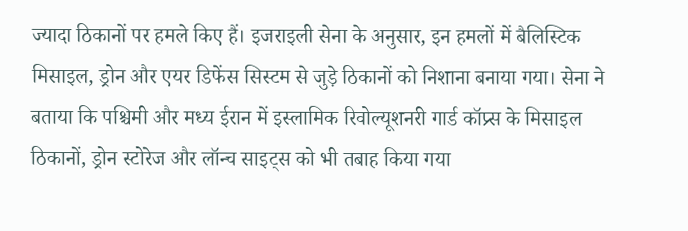ज्यादा ठिकानों पर हमले किए हैं। इजराइली सेना के अनुसार, इन हमलों में बैलिस्टिक मिसाइल, ड्रोन और एयर डिफेंस सिस्टम से जुड़े ठिकानों को निशाना बनाया गया। सेना ने बताया कि पश्चिमी और मध्य ईरान में इस्लामिक रिवोल्यूशनरी गार्ड कॉप्र्स के मिसाइल ठिकानों, ड्रोन स्टोरेज और लॉन्च साइट्स को भी तबाह किया गया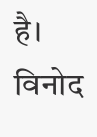है। विनोद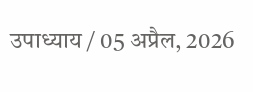उपाध्याय / 05 अप्रैल, 2026